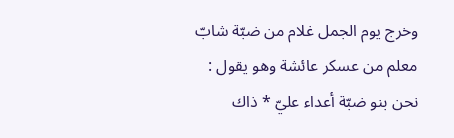وخرج يوم الجمل غلام من ضبّة شابّ معلم من عسكر عائشة وهو يقول :
نحن بنو ضبّة أعداء عليّ * ذاك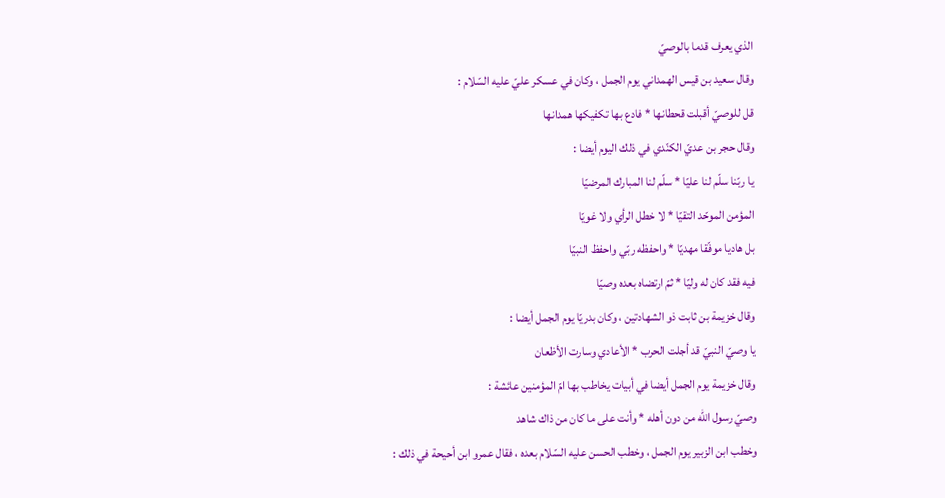الذي يعرف قدما بالوصيّ
وقال سعيد بن قيس الهمداني يوم الجمل ، وكان في عسكر عليّ عليه السّلام :
قل للوصيّ أقبلت قحطانها * فادع بها تكفيكها همدانها
وقال حجر بن عديّ الكنّدي في ذلك اليوم أيضا :
يا ربّنا سلّم لنا عليّا * سلّم لنا المبارك المرضيّا
المؤمن الموحّد التقيّا * لا خطل الرأي ولا غويّا
بل هاديا موفّقا مهديّا * واحفظه ربّي واحفظ النبيّا
فيه فقد كان له وليّا * ثمّ ارتضاه بعده وصيّا
وقال خزيمة بن ثابت ذو الشهادتين ، وكان بدريّا يوم الجمل أيضا :
يا وصيّ النبيّ قد أجلت الحرب * الأعادي وسارت الأظعان
وقال خزيمة يوم الجمل أيضا في أبيات يخاطب بها امّ المؤمنين عائشة :
وصيّ رسول اللّه من دون أهله * وأنت على ما كان من ذاك شاهد
وخطب ابن الزبير يوم الجمل ، وخطب الحسن عليه السّلام بعده ، فقال عمرو ابن أحيحة في ذلك :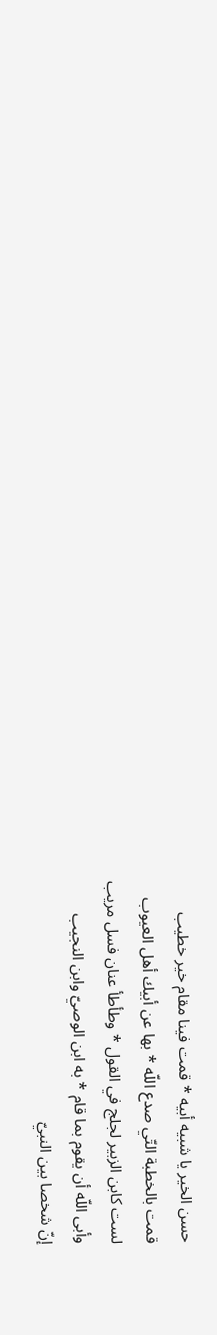حسن الخير يا شبيه أبيه * قمت فينا مقام خير خطيب
قمت بالخطبة التّي صدع اللّه * بها عن أبيك أهل العيوب
لست كابن الزبير لجلج في القول * وطأطأ عنان فسل مريب
وأبى اللّه أن يقوم بما قام * به ابن الوصيّ وابن النجيب
إنّ شخصا بين النبيّ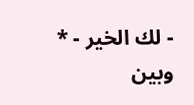- لك الخير - * وبين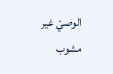الوصيّ غير مشوب